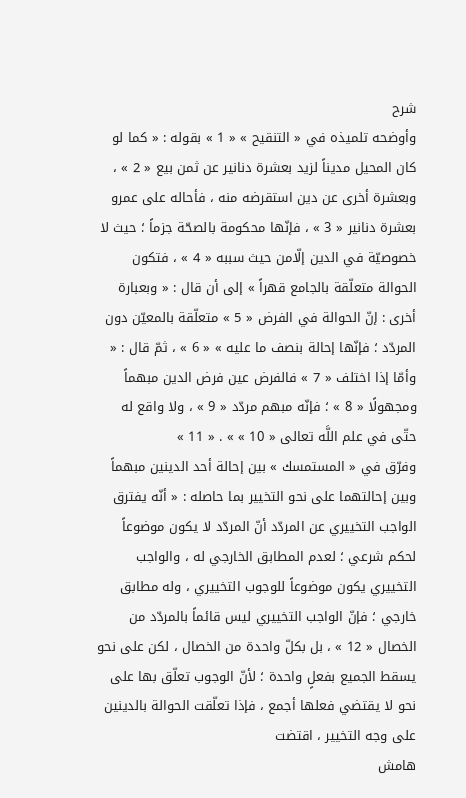شرح
وأوضحه تلميذه في « التنقيح » « 1 » بقوله : « كما لو كان المحيل مديناً لزيد بعشرة دنانير عن ثمن بيع « 2 » ، وبعشرة أخرى عن دين استقرضه منه ، فأحاله على عمرو بعشرة دنانير « 3 » ، فإنّها محكومة بالصحّة جزماً ؛ حيث لا خصوصيّة في الدين إلّامن حيث سببه « 4 » ، فتكون الحوالة متعلّقة بالجامع قهراً » إلى أن قال : « وبعبارة أخرى : إنّ الحوالة في الفرض « 5 » متعلّقة بالمعيّن دون المردّد ؛ فإنّها إحالة بنصف ما عليه » « 6 » ، ثمّ قال : « وأمّا إذا اختلف « 7 » فالفرض عين فرض الدين مبهماً ومجهولًا « 8 » ؛ فإنّه مبهم مردّد « 9 » ، ولا واقع له حتّى في علم اللَّه تعالى « 10 » » . « 11 »
وفرّق في « المستمسك » بين إحالة أحد الدينين مبهماً وبين إحالتهما على نحو التخيير بما حاصله : « أنّه يفترق الواجب التخييري عن المردّد أنّ المردّد لا يكون موضوعاً لحكم شرعي ؛ لعدم المطابق الخارجي له ، والواجب التخييري يكون موضوعاً للوجوب التخييري ، وله مطابق خارجي ؛ فإنّ الواجب التخييري ليس قائماً بالمردّد من الخصال « 12 » ، بل بكلّ واحدة من الخصال ، لكن على نحو يسقط الجميع بفعلٍ واحدة ؛ لأنّ الوجوب تعلّق بها على نحو لا يقتضي فعلها أجمع ، فإذا تعلّقت الحوالة بالدينين على وجه التخيير ، اقتضت
هامش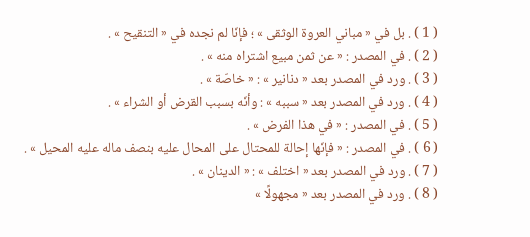( 1 ) . بل في « مباني العروة الوثقى » ؛ فإنّا لم نجده في « التنقيح » .
( 2 ) . في المصدر : « عن ثمن مبيع اشتراه منه » .
( 3 ) . ورد في المصدر بعد « دنانير » : « خاصّة » .
( 4 ) . ورد في المصدر بعد « سببه » : وأنّه بسبب القرض أو الشراء » .
( 5 ) . في المصدر : « في هذا الفرض » .
( 6 ) . في المصدر : « فإنّها إحالة للمحتال على المحال عليه بنصف ماله عليه المحيل » .
( 7 ) . ورد في المصدر بعد « اختلف » : « الدينان » .
( 8 ) . ورد في المصدر بعد « مجهولًا »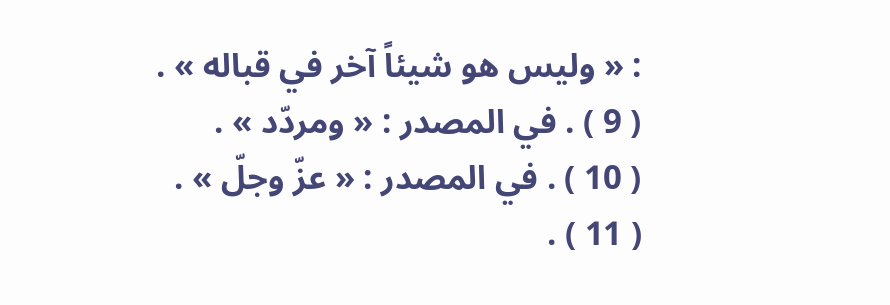: « وليس هو شيئاً آخر في قباله » .
( 9 ) . في المصدر : « ومردّد » .
( 10 ) . في المصدر : « عزّ وجلّ » .
( 11 ) .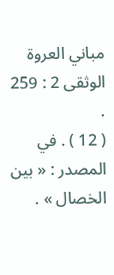مباني العروة الوثقى 2 : 259 .
( 12 ) . في المصدر : « بين الخصال » .